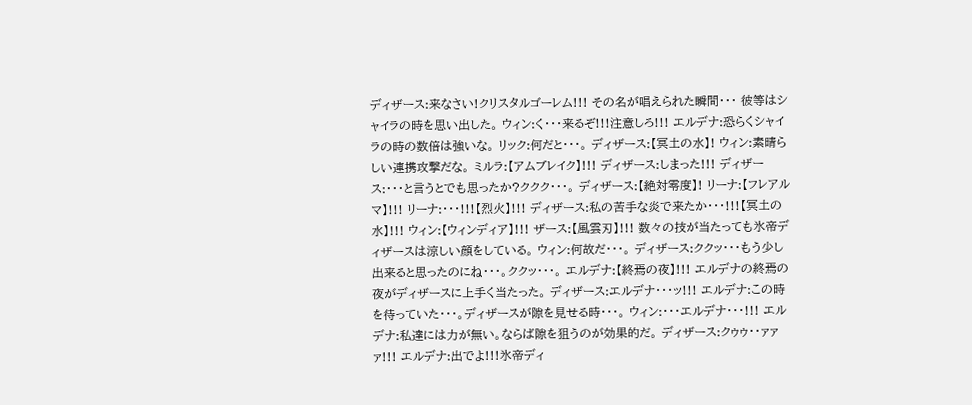ディザース:来なさい!クリスタルゴーレム!!! その名が唱えられた瞬間・・・ 彼等はシャイラの時を思い出した。 ウィン:く・・・来るぞ!!!注意しろ!!! エルデナ:恐らくシャイラの時の数倍は強いな。 リック:何だと・・・。 ディザース:【冥土の水】! ウィン:素晴らしい連携攻撃だな。 ミルラ:【アムブレイク】!!! ディザース:しまった!!! ディザース:・・・と言うとでも思ったか?ククク・・・。 ディザース:【絶対零度】! リーナ:【フレアルマ】!!! リーナ:・・・!!!【烈火】!!! ディザース:私の苦手な炎で来たか・・・!!!【冥土の水】!!! ウィン:【ウィンディア】!!! ザース:【風雲刃】!!! 数々の技が当たっても氷帝ディザースは涼しい顔をしている。 ウィン:何故だ・・・。 ディザース:ククッ・・・もう少し出来ると思ったのにね・・・。ククッ・・・。 エルデナ:【終焉の夜】!!! エルデナの終焉の夜がディザースに上手く当たった。 ディザース:エルデナ・・・ッ!!! エルデナ:この時を待っていた・・・。ディザースが隙を見せる時・・・。 ウィン:・・・エルデナ・・・!!! エルデナ:私達には力が無い。ならば隙を狙うのが効果的だ。 ディザース:クゥゥ・・ァァァ!!! エルデナ:出でよ!!!氷帝ディ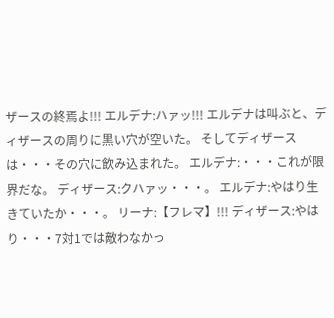ザースの終焉よ!!! エルデナ:ハァッ!!! エルデナは叫ぶと、ディザースの周りに黒い穴が空いた。 そしてディザースは・・・その穴に飲み込まれた。 エルデナ:・・・これが限界だな。 ディザース:クハァッ・・・。 エルデナ:やはり生きていたか・・・。 リーナ:【フレマ】!!! ディザース:やはり・・・7対1では敵わなかっ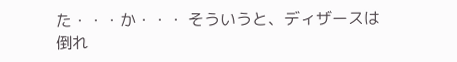た・・・か・・・ そういうと、ディザースは倒れ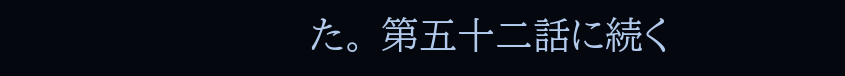た。 第五十二話に続く